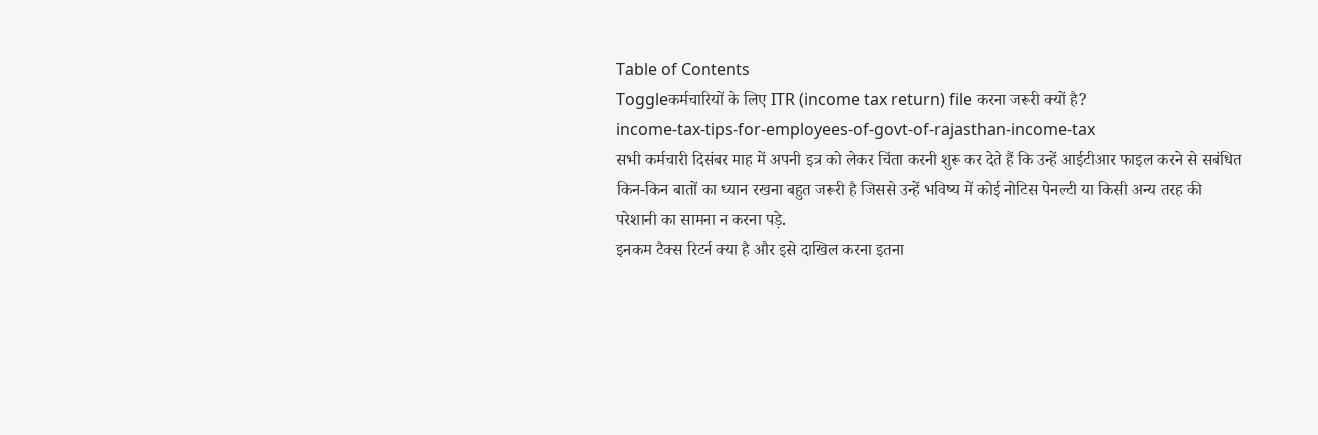Table of Contents
Toggleकर्मचारियों के लिए ITR (income tax return) file करना जरूरी क्यों है?
income-tax-tips-for-employees-of-govt-of-rajasthan-income-tax
सभी कर्मचारी दिसंबर माह में अपनी इत्र को लेकर चिंता करनी शुरू कर देते हैं कि उन्हें आईटीआर फाइल करने से सबंधित किन-किन बातों का ध्यान रखना बहुत जरूरी है जिससे उन्हें भविष्य में कोई नोटिस पेनल्टी या किसी अन्य तरह की परेशानी का सामना न करना पड़े.
इनकम टैक्स रिटर्न क्या है और इसे दाखिल करना इतना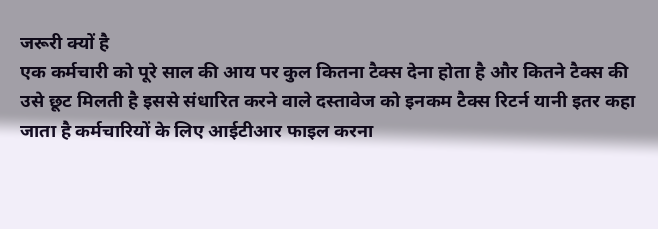जरूरी क्यों है
एक कर्मचारी को पूरे साल की आय पर कुल कितना टैक्स देना होता है और कितने टैक्स की उसे छूट मिलती है इससे संधारित करने वाले दस्तावेज को इनकम टैक्स रिटर्न यानी इतर कहा जाता है कर्मचारियों के लिए आईटीआर फाइल करना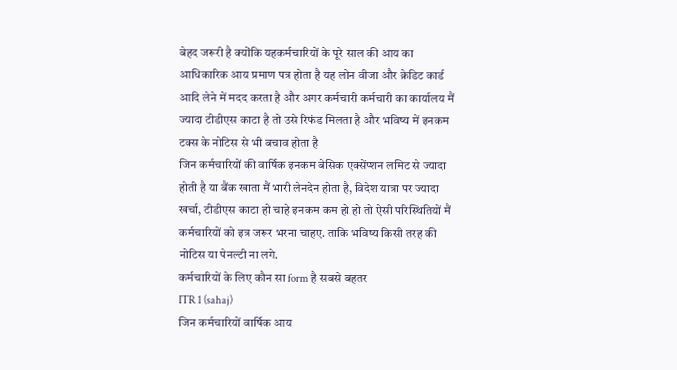बेहद जरूरी है क्योंकि यहकर्मचारियों के पूरे साल की आय का आधिकारिक आय प्रमाण पत्र होता है यह लोन वीजा और क्रेडिट कार्ड आदि लेने में मदद करता है और अगर कर्मचारी कर्मचारी का कार्यालय मैं ज्यादा टीडीएस काटा है तो उसे रिफंड मिलता है और भविष्य में इनकम टक्स के नोटिस से भी बचाव होता है
जिन कर्मचारियों की वार्षिक इनकम बेसिक एक्सेंप्शन लमिट से ज्यादा होती है या बैंक खाता मैं भारी लेनदेन होता है, विदेश यात्रा पर ज्यादा खर्चा, टीडीएस काटा हो चाहे इनकम कम हो हो तो ऐसी परिस्थितियों मैं कर्मचारियों को इत्र जरूर भरना चाहए. ताकि भविष्य किसी तरह की नोटिस या पेनल्टी ना लगे.
कर्मचारियों के लिए कौन सा form है सबसे बहतर
ITR 1 (sahaj)
जिन कर्मचारियों वार्षिक आय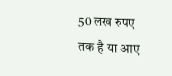50 लख रुपए तक है या आए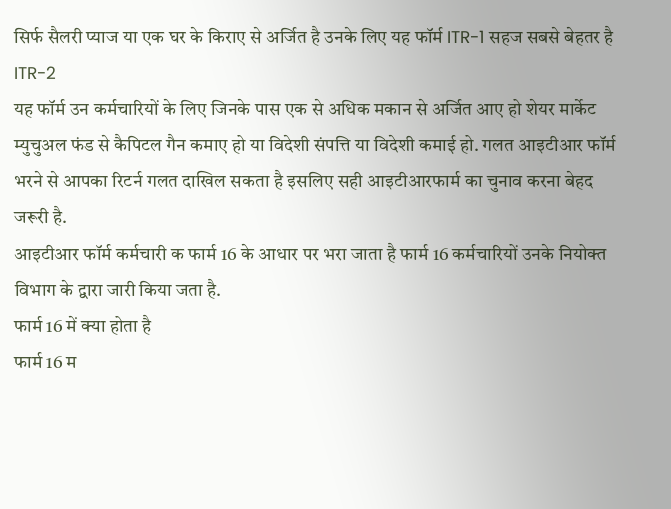सिर्फ सैलरी प्याज या एक घर के किराए से अर्जित है उनके लिए यह फॉर्म ITR-1 सहज सबसे बेहतर है
ITR-2
यह फॉर्म उन कर्मचारियों के लिए जिनके पास एक से अधिक मकान से अर्जित आए हो शेयर मार्केट म्युचुअल फंड से कैपिटल गैन कमाए हो या विदेशी संपत्ति या विदेशी कमाई हो. गलत आइटीआर फॉर्म भरने से आपका रिटर्न गलत दाखिल सकता है इसलिए सही आइटीआरफार्म का चुनाव करना बेहद जरूरी है.
आइटीआर फॉर्म कर्मचारी क फार्म 16 के आधार पर भरा जाता है फार्म 16 कर्मचारियों उनके नियोक्त विभाग के द्वारा जारी किया जता है.
फार्म 16 में क्या होता है
फार्म 16 म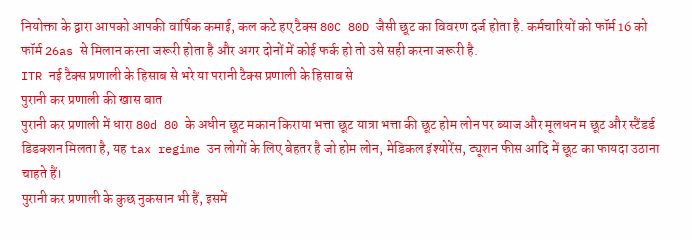नियोक्ता के द्वारा आपको आपकी वार्षिक कमाई, कल कटे हए टैक्स 80C 80D जैसी छूट का विवरण दर्ज होता है. कर्मचारियों को फॉर्म 16 को फॉर्म 26as से मिलान करना जरूरी होता है और अगर दोनों में कोई फर्क हो तो उसे सही करना जरूरी है.
ITR नई टैक्स प्रणाली के हिसाब से भरे या परानी टैक्स प्रणाली के हिसाब से
पुरानी कर प्रणाली की खास बात
पुरानी कर प्रणाली में धारा 80d 80 के अधीन छूट मकान किराया भत्ता छूट यात्रा भत्ता की छूट होम लोन पर ब्याज और मूलधन म छूट और स्टैंडर्ड डिडक्शन मिलता है, यह tax regime उन लोगों के लिए बेहतर है जो होम लोन, मेडिकल इंश्योरेंस, ट्यूशन फीस आदि में छूट का फायदा उठाना चाहते हैं।
पुरानी कर प्रणाली के कुछ नुकसान भी हैं, इसमें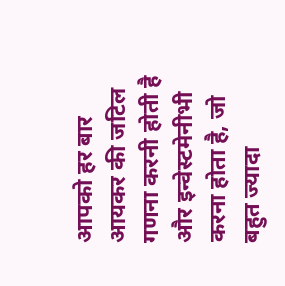आपको हर बार आयकर की जटिल गणना करनी होती है और इन्वेस्टमेनीभी करना होता है, जो बहुत ज्यादा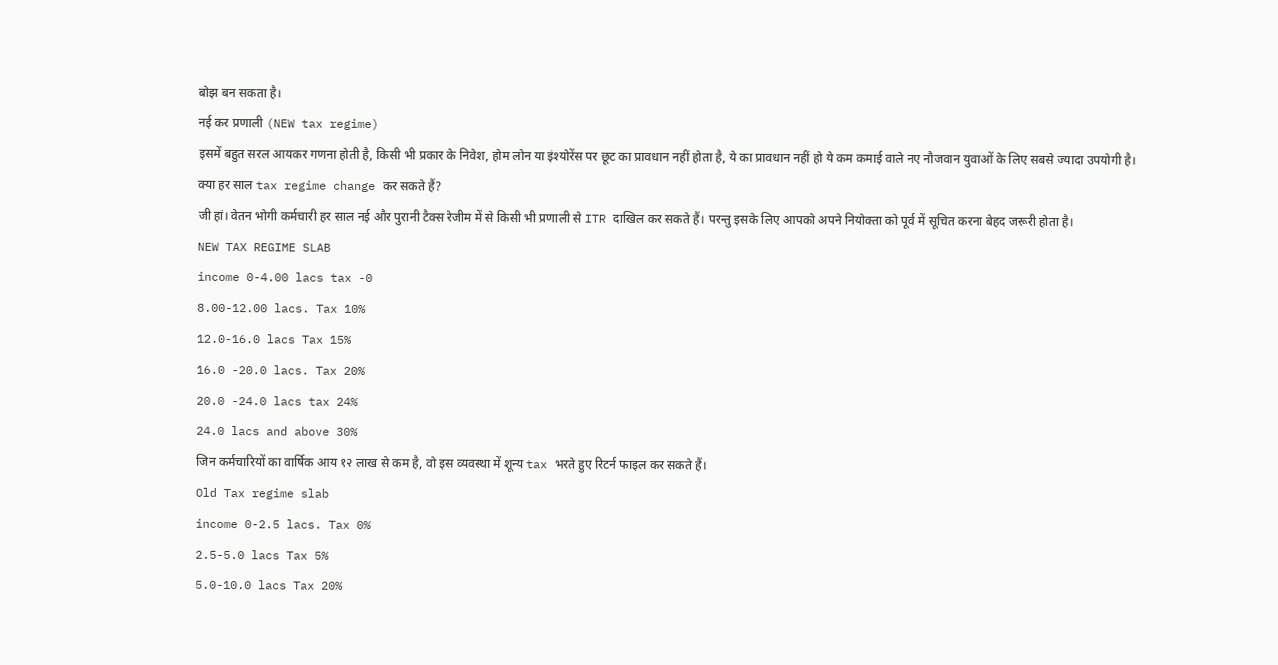बोझ बन सकता है।
नई कर प्रणाली (NEW tax regime)
इसमें बहुत सरल आयकर गणना होती है, किसी भी प्रकार के निवेश, होम लोन या इंश्योरेंस पर छूट का प्रावधान नहीं होता है, ये का प्रावधान नहीं हो ये कम कमाई वाले नए नौजवान युवाओं के लिए सबसे ज्यादा उपयोगी है।
क्या हर साल tax regime change कर सकते हैं?
जी हां। वेतन भोगी कर्मचारी हर साल नई और पुरानी टैक्स रेजीम में से किसी भी प्रणाली से ITR दाखिल कर सकते हैं। परन्तु इसके लिए आपको अपने नियोक्ता को पूर्व में सूचित करना बेहद जरूरी होता है।
NEW TAX REGIME SLAB
income 0-4.00 lacs tax -0
8.00-12.00 lacs. Tax 10%
12.0-16.0 lacs Tax 15%
16.0 -20.0 lacs. Tax 20%
20.0 -24.0 lacs tax 24%
24.0 lacs and above 30%
जिन कर्मचारियों का वार्षिक आय १२ लाख से कम है, वो इस व्यवस्था में शून्य tax भरते हुए रिटर्न फाइल कर सकते हैं।
Old Tax regime slab
income 0-2.5 lacs. Tax 0%
2.5-5.0 lacs Tax 5%
5.0-10.0 lacs Tax 20%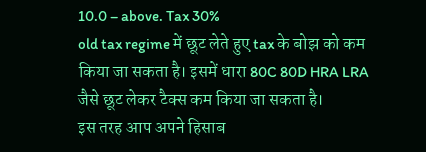10.0 – above. Tax 30%
old tax regime में छूट लेते हुए tax के बोझ को कम किया जा सकता है। इसमें धारा 80C 80D HRA LRA जैसे छूट लेकर टैक्स कम किया जा सकता है।
इस तरह आप अपने हिसाब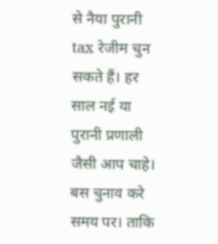से नैया पुरानी tax रेजीम चुन सकते हैं। हर साल नई या पुरानी प्रणाली जैसी आप चाहे। बस चुनाव करे समय पर। ताकि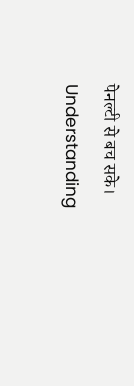पेनल्टी से बच सके।
Understanding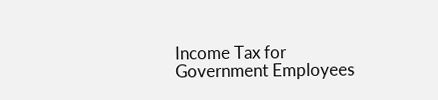Income Tax for Government Employees